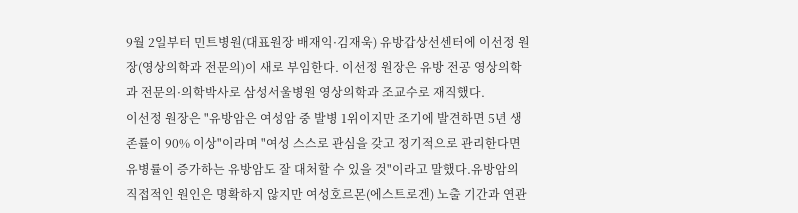9월 2일부터 민트병원(대표원장 배재익·김재욱) 유방갑상선센터에 이선정 원장(영상의학과 전문의)이 새로 부임한다. 이선정 원장은 유방 전공 영상의학과 전문의·의학박사로 삼성서울병원 영상의학과 조교수로 재직했다.
이선정 원장은 "유방암은 여성암 중 발병 1위이지만 조기에 발견하면 5년 생존률이 90% 이상"이라며 "여성 스스로 관심을 갖고 정기적으로 관리한다면 유병률이 증가하는 유방암도 잘 대처할 수 있을 것"이라고 말했다.유방암의 직접적인 원인은 명확하지 않지만 여성호르몬(에스트로겐) 노출 기간과 연관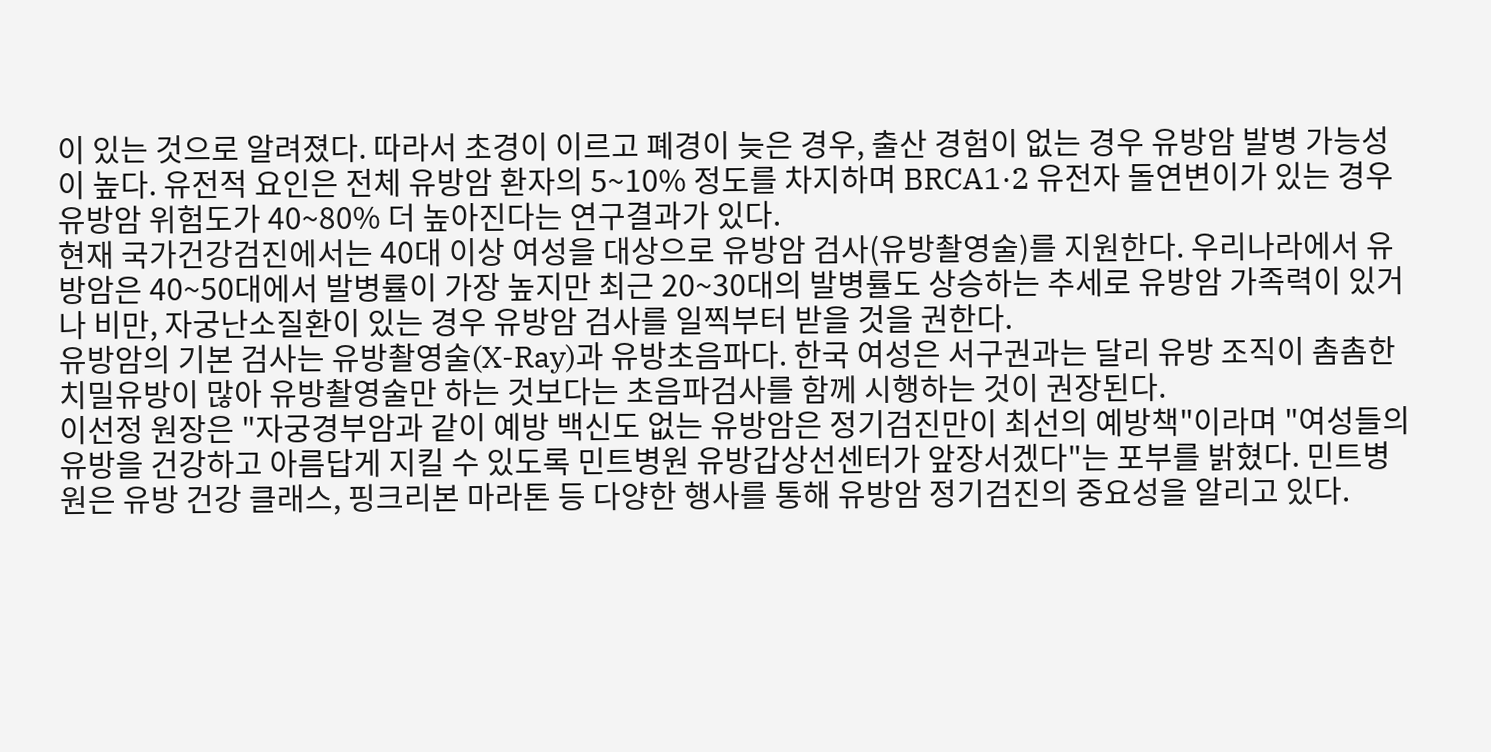이 있는 것으로 알려졌다. 따라서 초경이 이르고 폐경이 늦은 경우, 출산 경험이 없는 경우 유방암 발병 가능성이 높다. 유전적 요인은 전체 유방암 환자의 5~10% 정도를 차지하며 BRCA1·2 유전자 돌연변이가 있는 경우 유방암 위험도가 40~80% 더 높아진다는 연구결과가 있다.
현재 국가건강검진에서는 40대 이상 여성을 대상으로 유방암 검사(유방촬영술)를 지원한다. 우리나라에서 유방암은 40~50대에서 발병률이 가장 높지만 최근 20~30대의 발병률도 상승하는 추세로 유방암 가족력이 있거나 비만, 자궁난소질환이 있는 경우 유방암 검사를 일찍부터 받을 것을 권한다.
유방암의 기본 검사는 유방촬영술(X-Ray)과 유방초음파다. 한국 여성은 서구권과는 달리 유방 조직이 촘촘한 치밀유방이 많아 유방촬영술만 하는 것보다는 초음파검사를 함께 시행하는 것이 권장된다.
이선정 원장은 "자궁경부암과 같이 예방 백신도 없는 유방암은 정기검진만이 최선의 예방책"이라며 "여성들의 유방을 건강하고 아름답게 지킬 수 있도록 민트병원 유방갑상선센터가 앞장서겠다"는 포부를 밝혔다. 민트병원은 유방 건강 클래스, 핑크리본 마라톤 등 다양한 행사를 통해 유방암 정기검진의 중요성을 알리고 있다.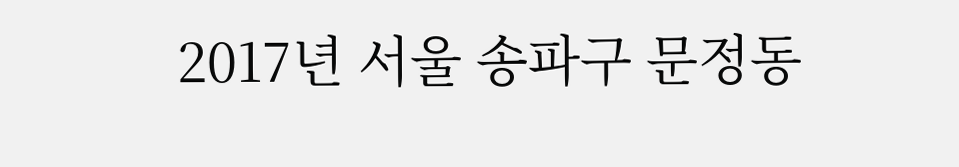2017년 서울 송파구 문정동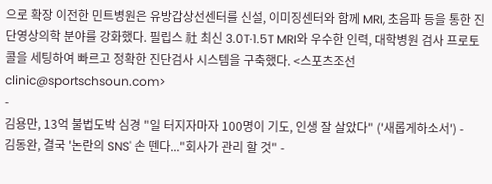으로 확장 이전한 민트병원은 유방갑상선센터를 신설, 이미징센터와 함께 MRI, 초음파 등을 통한 진단영상의학 분야를 강화했다. 필립스 社 최신 3.0T·1.5T MRI와 우수한 인력, 대학병원 검사 프로토콜을 세팅하여 빠르고 정확한 진단검사 시스템을 구축했다. <스포츠조선 clinic@sportschsoun.com>
-
김용만, 13억 불법도박 심경 "일 터지자마자 100명이 기도, 인생 잘 살았다" ('새롭게하소서') -
김동완, 결국 '논란의 SNS' 손 뗀다..."회사가 관리 할 것" -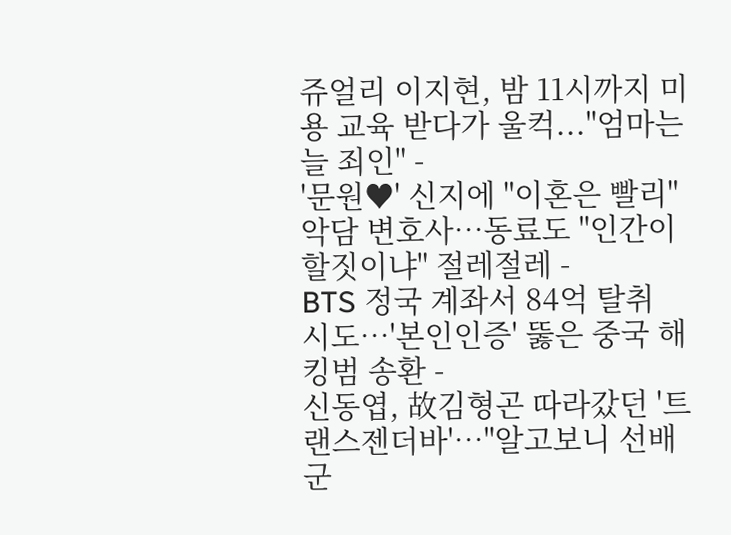쥬얼리 이지현, 밤 11시까지 미용 교육 받다가 울컥..."엄마는 늘 죄인" -
'문원♥' 신지에 "이혼은 빨리" 악담 변호사…동료도 "인간이 할짓이냐" 절레절레 -
BTS 정국 계좌서 84억 탈취 시도…'본인인증' 뚫은 중국 해킹범 송환 -
신동엽, 故김형곤 따라갔던 '트랜스젠더바'…"알고보니 선배 군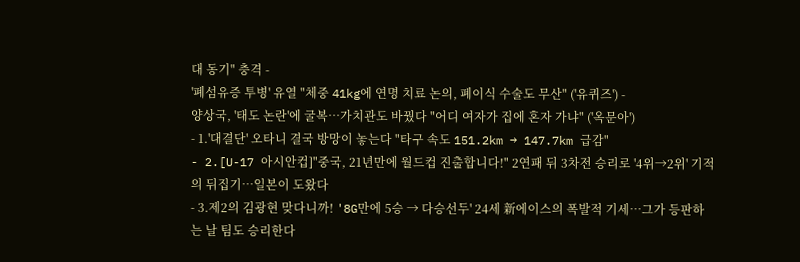대 동기" 충격 -
'폐섬유증 투병' 유열 "체중 41kg에 연명 치료 논의, 폐이식 수술도 무산" ('유퀴즈') -
양상국, '태도 논란'에 굴복…가치관도 바꿨다 "어디 여자가 집에 혼자 가냐" ('옥문아')
- 1.'대결단' 오타니 결국 방망이 놓는다 "타구 속도 151.2km → 147.7km 급감"
- 2.[U-17 아시안컵]"중국, 21년만에 월드컵 진출합니다!" 2연패 뒤 3차전 승리로 '4위→2위' 기적의 뒤집기…일본이 도왔다
- 3.제2의 김광현 맞다니까! '8G만에 5승 → 다승선두' 24세 新에이스의 폭발적 기세…그가 등판하는 날 팀도 승리한다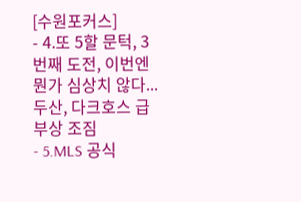[수원포커스]
- 4.또 5할 문턱, 3번째 도전, 이번엔 뭔가 심상치 않다...두산, 다크호스 급부상 조짐
- 5.MLS 공식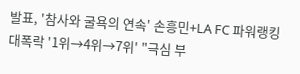발표, '참사와 굴욕의 연속' 손흥민+LA FC 파워랭킹 대폭락 '1위→4위→7위' "극심 부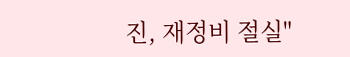진, 재정비 절실"